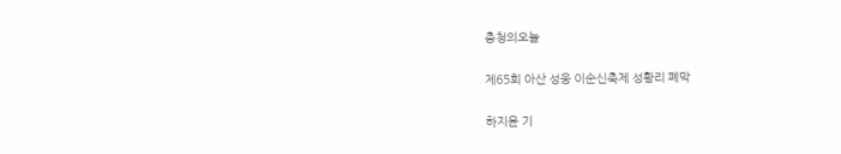충청의오늘

제65회 아산 성웅 이순신축제 성황리 폐막

하지윤 기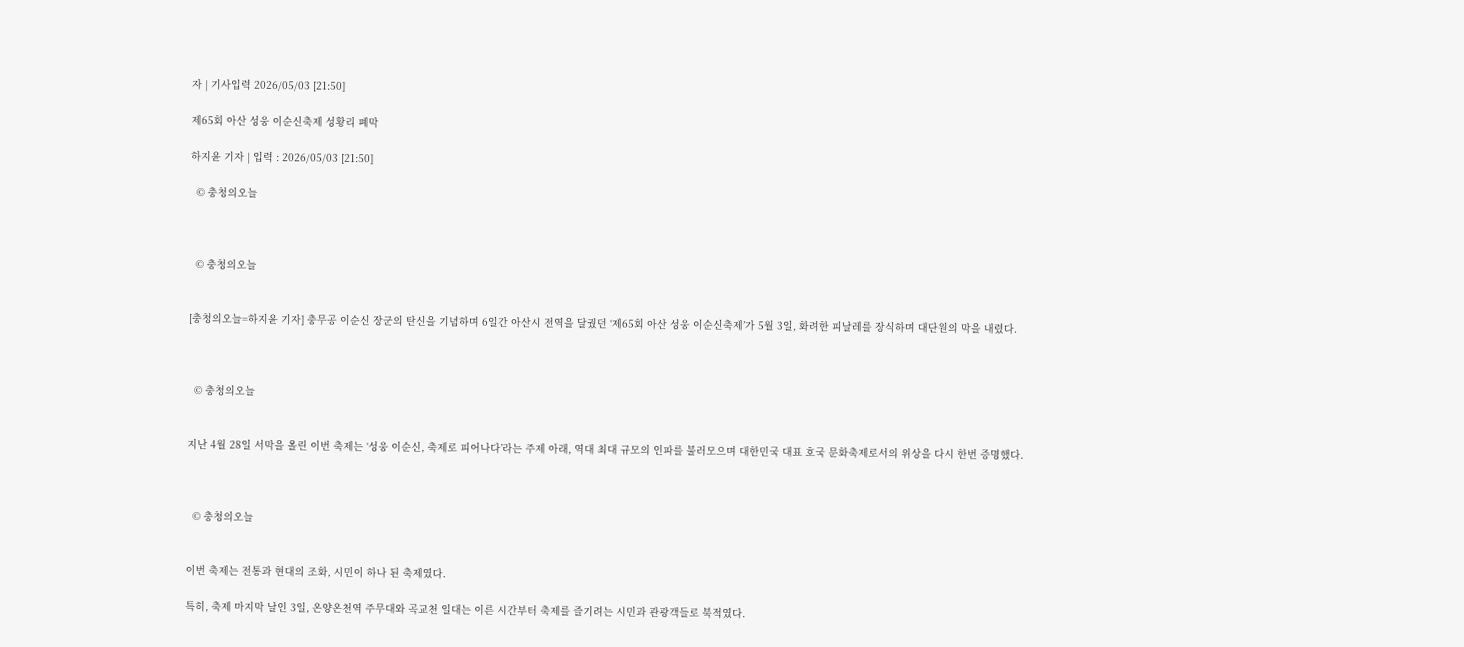자 | 기사입력 2026/05/03 [21:50]

제65회 아산 성웅 이순신축제 성황리 폐막

하지윤 기자 | 입력 : 2026/05/03 [21:50]

  © 충청의오늘



  © 충청의오늘


[충청의오늘=하지윤 기자] 충무공 이순신 장군의 탄신을 기념하며 6일간 아산시 전역을 달궜던 ‘제65회 아산 성웅 이순신축제’가 5월 3일, 화려한 피날레를 장식하며 대단원의 막을 내렸다.



  © 충청의오늘


지난 4월 28일 서막을 올린 이번 축제는 ‘성웅 이순신, 축제로 피어나다’라는 주제 아래, 역대 최대 규모의 인파를 불러모으며 대한민국 대표 호국 문화축제로서의 위상을 다시 한번 증명했다.



  © 충청의오늘


이번 축제는 전통과 현대의 조화, 시민이 하나 된 축제였다.

특히, 축제 마지막 날인 3일, 온양온천역 주무대와 곡교천 일대는 이른 시간부터 축제를 즐기려는 시민과 관광객들로 북적였다.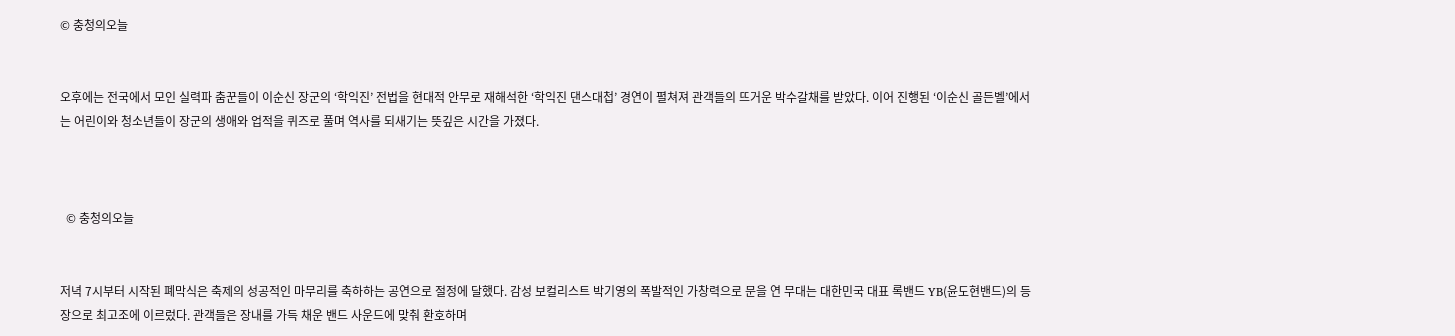© 충청의오늘


오후에는 전국에서 모인 실력파 춤꾼들이 이순신 장군의 ‘학익진’ 전법을 현대적 안무로 재해석한 ‘학익진 댄스대첩’ 경연이 펼쳐져 관객들의 뜨거운 박수갈채를 받았다. 이어 진행된 ‘이순신 골든벨’에서는 어린이와 청소년들이 장군의 생애와 업적을 퀴즈로 풀며 역사를 되새기는 뜻깊은 시간을 가졌다.



  © 충청의오늘


저녁 7시부터 시작된 폐막식은 축제의 성공적인 마무리를 축하하는 공연으로 절정에 달했다. 감성 보컬리스트 박기영의 폭발적인 가창력으로 문을 연 무대는 대한민국 대표 록밴드 YB(윤도현밴드)의 등장으로 최고조에 이르렀다. 관객들은 장내를 가득 채운 밴드 사운드에 맞춰 환호하며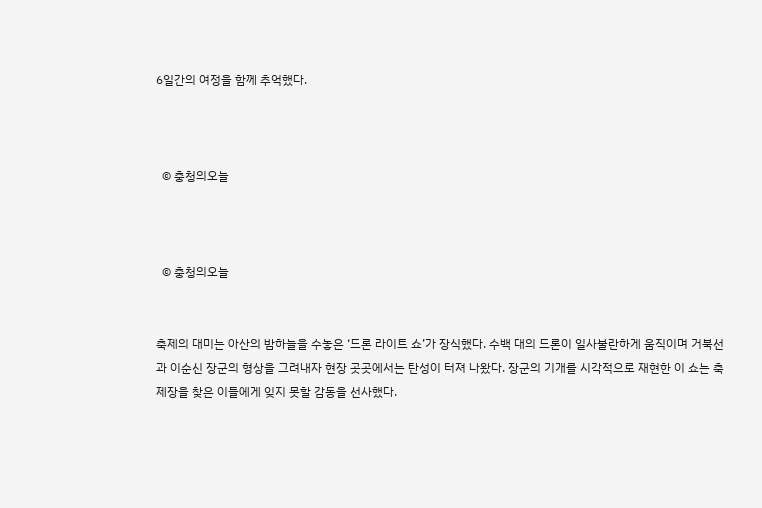6일간의 여정을 함께 추억했다.



  © 충청의오늘



  © 충청의오늘


축제의 대미는 아산의 밤하늘을 수놓은 ‘드론 라이트 쇼’가 장식했다. 수백 대의 드론이 일사불란하게 움직이며 거북선과 이순신 장군의 형상을 그려내자 현장 곳곳에서는 탄성이 터져 나왔다. 장군의 기개를 시각적으로 재현한 이 쇼는 축제장을 찾은 이들에게 잊지 못할 감동을 선사했다.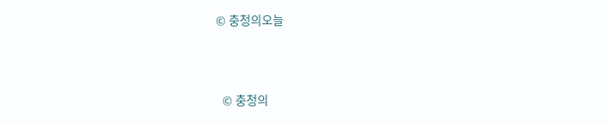© 충청의오늘



  © 충청의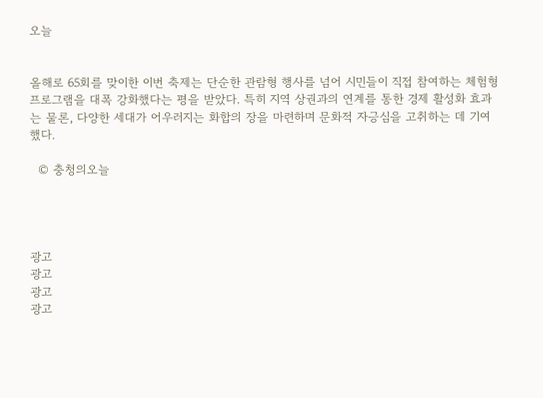오늘


올해로 65회를 맞이한 이번 축제는 단순한 관람형 행사를 넘어 시민들이 직접 참여하는 체험형 프로그램을 대폭 강화했다는 평을 받았다. 특히 지역 상권과의 연계를 통한 경제 활성화 효과는 물론, 다양한 세대가 어우러지는 화합의 장을 마련하며 문화적 자긍심을 고취하는 데 기여했다.

  © 충청의오늘




광고
광고
광고
광고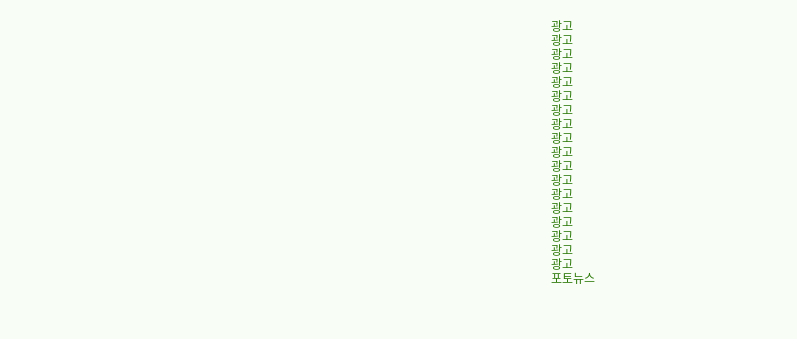광고
광고
광고
광고
광고
광고
광고
광고
광고
광고
광고
광고
광고
광고
광고
광고
광고
광고
포토뉴스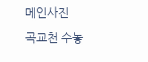메인사진
곡교천 수놓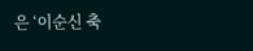은 ‘이순신 축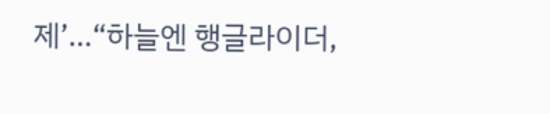제’…“하늘엔 행글라이더,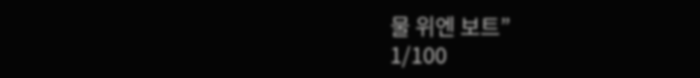물 위엔 보트”
1/100